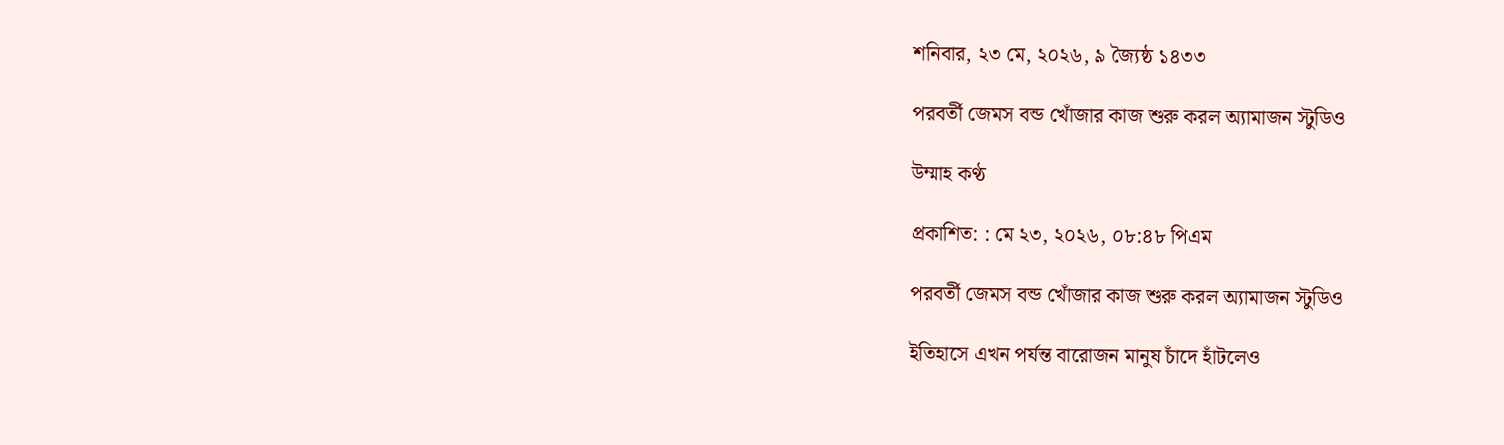শনিবার, ২৩ মে, ২০২৬, ৯ জ্যৈষ্ঠ ১৪৩৩

পরবর্তী জেমস বন্ড খোঁজার কাজ শুরু করল অ্যামাজন স্টুডিও

উম্মাহ কণ্ঠ

প্রকাশিত: : মে ২৩, ২০২৬, ০৮:৪৮ পিএম

পরবর্তী জেমস বন্ড খোঁজার কাজ শুরু করল অ্যামাজন স্টুডিও

ইতিহাসে এখন পর্যন্ত বারোজন মানুষ চাঁদে হাঁটলেও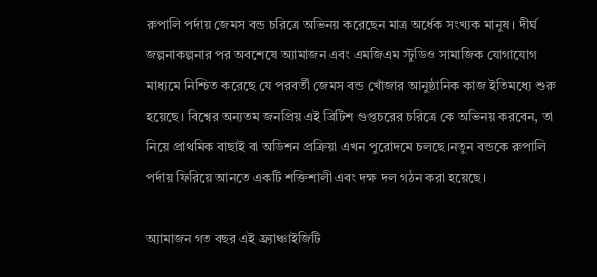রুপালি পর্দায় জেমস বন্ড চরিত্রে অভিনয় করেছেন মাত্র অর্ধেক সংখ্যক মানুষ। দীর্ঘ জল্পনাকল্পনার পর অবশেষে অ্যামাজন এবং এমজিএম স্টুডিও সামাজিক যোগাযোগ মাধ্যমে নিশ্চিত করেছে যে পরবর্তী জেমস বন্ড খোঁজার আনুষ্ঠানিক কাজ ইতিমধ্যে শুরু হয়েছে। বিশ্বের অন্যতম জনপ্রিয় এই ব্রিটিশ গুপ্তচরের চরিত্রে কে অভিনয় করবেন, তা নিয়ে প্রাথমিক বাছাই বা অডিশন প্রক্রিয়া এখন পুরোদমে চলছে।নতুন বন্ডকে রুপালি পর্দায় ফিরিয়ে আনতে একটি শক্তিশালী এবং দক্ষ দল গঠন করা হয়েছে।

অ্যামাজন গত বছর এই ফ্র্যাঞ্চাইজিটি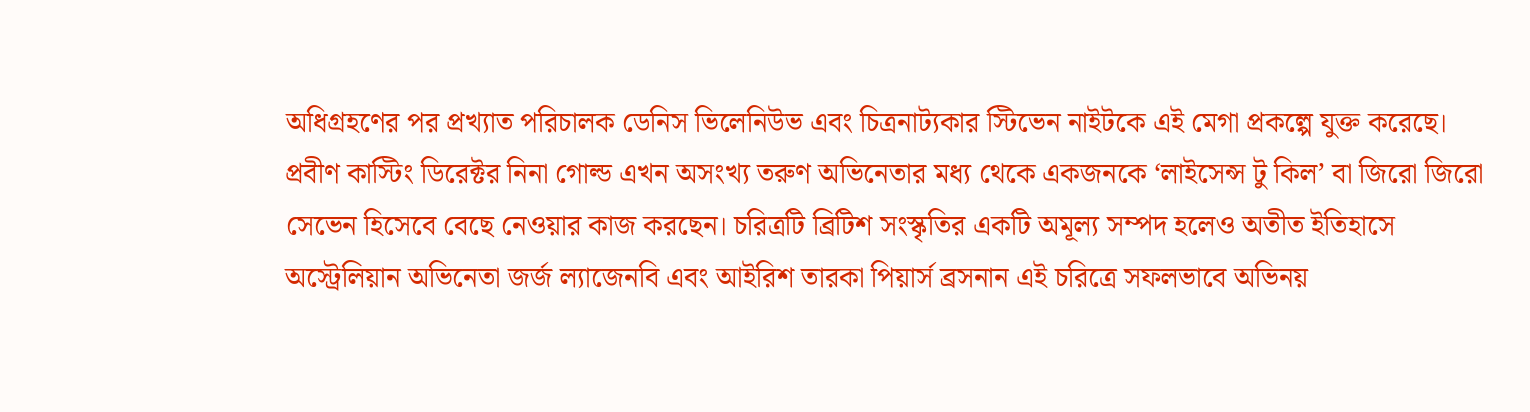অধিগ্রহণের পর প্রখ্যাত পরিচালক ডেনিস ভিলেনিউভ এবং চিত্রনাট্যকার স্টিভেন নাইটকে এই মেগা প্রকল্পে যুক্ত করেছে। প্রবীণ কাস্টিং ডিরেক্টর নিনা গোল্ড এখন অসংখ্য তরুণ অভিনেতার মধ্য থেকে একজনকে ‘লাইসেন্স টু কিল’ বা জিরো জিরো সেভেন হিসেবে বেছে নেওয়ার কাজ করছেন। চরিত্রটি ব্রিটিশ সংস্কৃতির একটি অমূল্য সম্পদ হলেও অতীত ইতিহাসে অস্ট্রেলিয়ান অভিনেতা জর্জ ল্যাজেনবি এবং আইরিশ তারকা পিয়ার্স ব্রসনান এই চরিত্রে সফলভাবে অভিনয়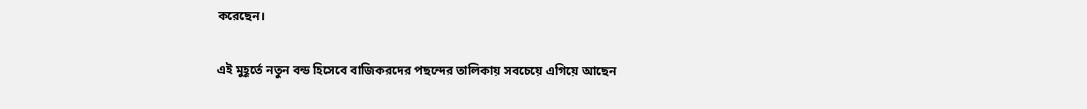করেছেন।

এই মুহূর্তে নতুন বন্ড হিসেবে বাজিকরদের পছন্দের তালিকায় সবচেয়ে এগিয়ে আছেন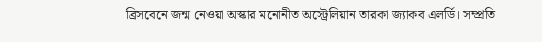ব্রিসবেনে জন্ম নেওয়া অস্কার মনোনীত অস্ট্রেলিয়ান তারকা জ্যাকব এলর্ডি। সম্প্রতি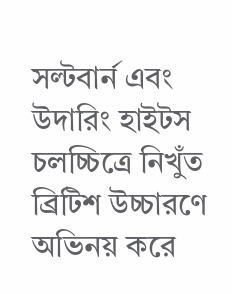সল্টবার্ন এবং উদারিং হাইটস চলচ্চিত্রে নিখুঁত ব্রিটিশ উচ্চারণে অভিনয় করে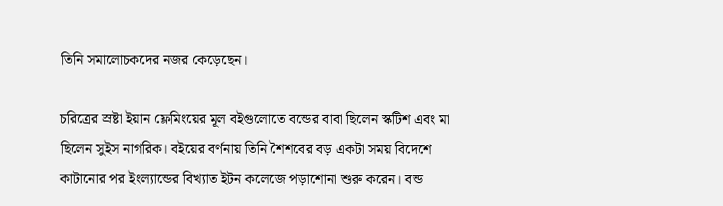তিনি সমালোচকদের নজর কেড়েছেন।

চরিত্রের স্রষ্টা ইয়ান ফ্লেমিংয়ের মূল বইগুলোতে বন্ডের বাবা ছিলেন স্কটিশ এবং মা ছিলেন সুইস নাগরিক। বইয়ের বর্ণনায় তিনি শৈশবের বড় একটা সময় বিদেশে কাটানোর পর ইংল্যান্ডের বিখ্যাত ইটন কলেজে পড়াশোনা শুরু করেন। বন্ড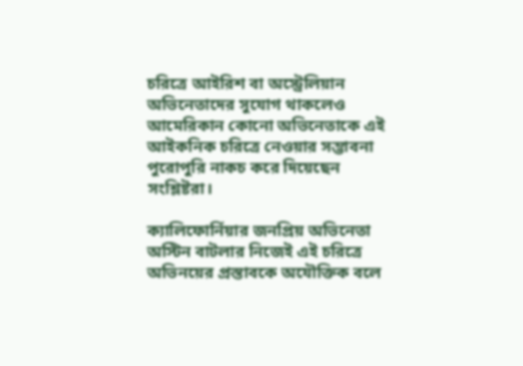চরিত্রে আইরিশ বা অস্ট্রেলিয়ান অভিনেতাদের সুযোগ থাকলেও আমেরিকান কোনো অভিনেতাকে এই আইকনিক চরিত্রে নেওয়ার সম্ভাবনা পুরোপুরি নাকচ করে দিয়েছেন সংশ্লিষ্টরা।

ক্যালিফোর্নিয়ার জনপ্রিয় অভিনেতা অস্টিন বাটলার নিজেই এই চরিত্রে অভিনয়ের প্রস্তাবকে অযৌক্তিক বলে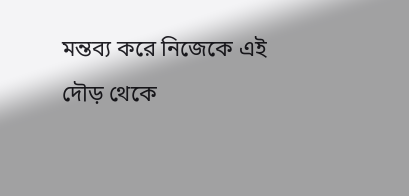মন্তব্য করে নিজেকে এই দৌড় থেকে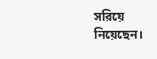সরিয়ে নিয়েছেন।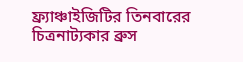ফ্র্যাঞ্চাইজিটির তিনবারের চিত্রনাট্যকার ব্রুস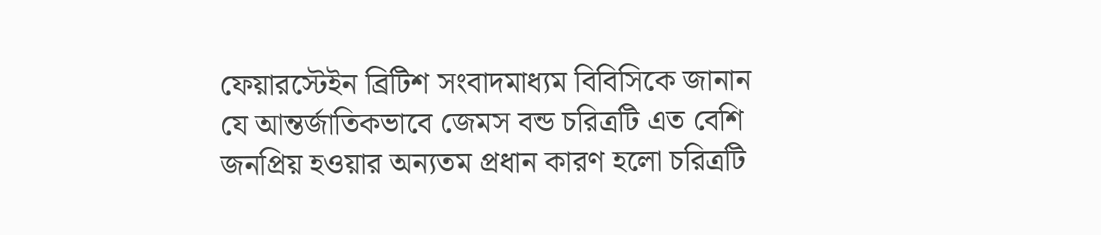ফেয়ারস্টেইন ব্রিটিশ সংবাদমাধ্যম বিবিসিকে জানান যে আন্তর্জাতিকভাবে জেমস বন্ড চরিত্রটি এত বেশি জনপ্রিয় হওয়ার অন্যতম প্রধান কারণ হলো চরিত্রটি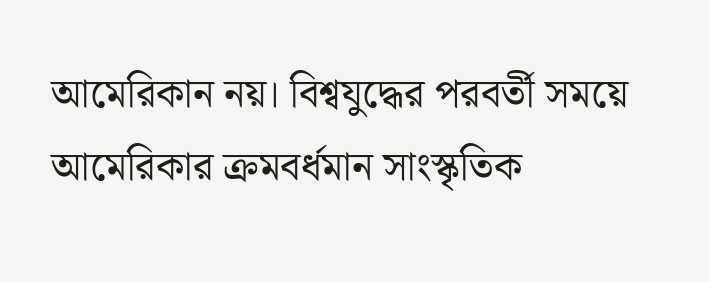আমেরিকান নয়। বিশ্বযুদ্ধের পরবর্তী সময়ে আমেরিকার ক্রমবর্ধমান সাংস্কৃতিক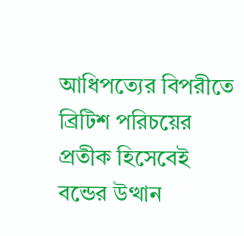আধিপত্যের বিপরীতে ব্রিটিশ পরিচয়ের প্রতীক হিসেবেই বন্ডের উত্থান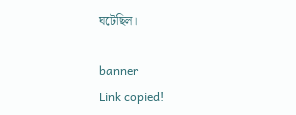ঘটেছিল।

banner
Link copied!